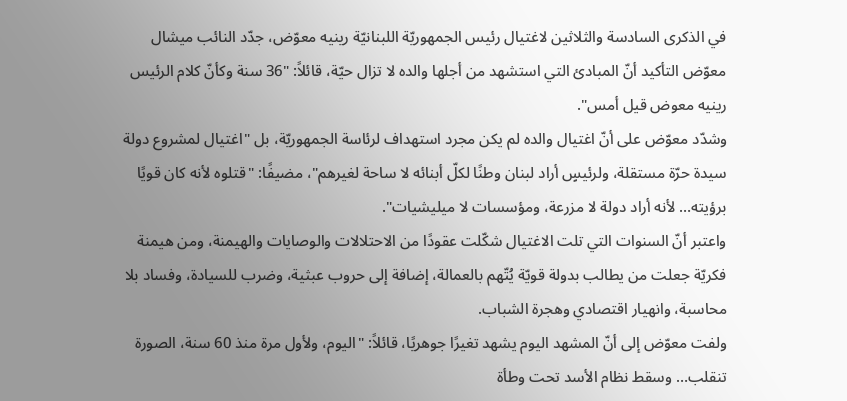في الذكرى السادسة والثلاثين لاغتيال رئيس الجمهوريّة اللبنانيّة رينيه معوّض، جدّد النائب ميشال معوّض التأكيد أنّ المبادئ التي استشهد من أجلها والده لا تزال حيّة، قائلاً: "36 سنة وكأنّ كلام الرئيس رينيه معوض قيل أمس".
وشدّد معوّض على أنّ اغتيال والده لم يكن مجرد استهداف لرئاسة الجمهوريّة، بل "اغتيال لمشروع دولة سيدة حرّة مستقلة، ولرئيسٍ أراد لبنان وطنًا لكلّ أبنائه لا ساحة لغيرهم"، مضيفًا: "قتلوه لأنه كان قويًا برؤيته… لأنه أراد دولة لا مزرعة، ومؤسسات لا ميليشيات".
واعتبر أنّ السنوات التي تلت الاغتيال شكّلت عقودًا من الاحتلالات والوصايات والهيمنة، ومن هيمنة فكريّة جعلت من يطالب بدولة قويّة يُتّهم بالعمالة، إضافة إلى حروب عبثية، وضرب للسيادة، وفساد بلا محاسبة، وانهيار اقتصادي وهجرة الشباب.
ولفت معوّض إلى أنّ المشهد اليوم يشهد تغيرًا جوهريًا، قائلاً: "اليوم، ولأول مرة منذ 60 سنة، الصورة تنقلب… وسقط نظام الأسد تحت وطأة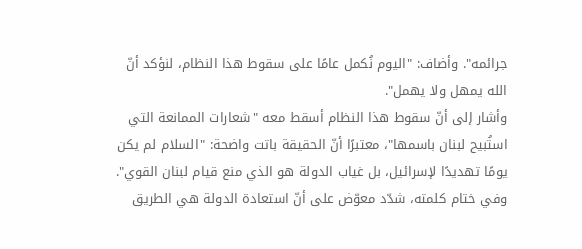جرائمه". وأضاف: "اليوم نُكمل عامًا على سقوط هذا النظام، لنؤكد أنّ الله يمهل ولا يهمل".
وأشار إلى أنّ سقوط هذا النظام أسقط معه "شعارات الممانعة التي استُبيح لبنان باسمها"، معتبرًا أنّ الحقيقة باتت واضحة: "السلام لم يكن يومًا تهديدًا لإسرائيل، بل غياب الدولة هو الذي منع قيام لبنان القوي".
وفي ختام كلمته، شدّد معوّض على أنّ استعادة الدولة هي الطريق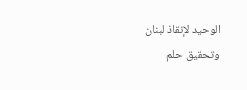الوحيد لإنقاذ لبنان وتحقيق حلم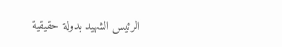الرئيس الشهيد بدولة حقيقية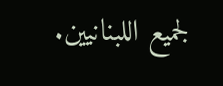لجميع اللبنانيين.